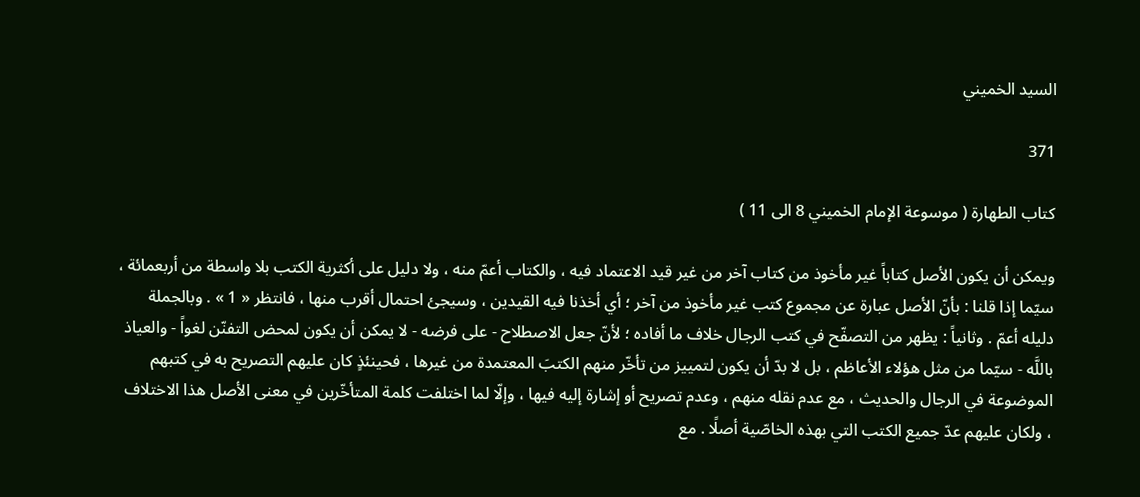السيد الخميني

371

كتاب الطهارة ( موسوعة الإمام الخميني 8 الى 11 )

ويمكن أن يكون الأصل كتاباً غير مأخوذ من كتاب آخر من غير قيد الاعتماد فيه ، والكتاب أعمّ منه ، ولا دليل على أكثرية الكتب بلا واسطة من أربعمائة ، سيّما إذا قلنا : بأنّ الأصل عبارة عن مجموع كتب غير مأخوذ من آخر ؛ أي أخذنا فيه القيدين ، وسيجئ احتمال أقرب منها ، فانتظر « 1 » . وبالجملة دليله أعمّ . وثانياً : يظهر من التصفّح في كتب الرجال خلاف ما أفاده ؛ لأنّ جعل الاصطلاح - على فرضه - لا يمكن أن يكون لمحض التفنّن لغواً - والعياذ باللَّه - سيّما من مثل هؤلاء الأعاظم ، بل لا بدّ أن يكون لتمييز من تأخّر منهم الكتبَ المعتمدة من غيرها ، فحينئذٍ كان عليهم التصريح به في كتبهم الموضوعة في الرجال والحديث ، مع عدم نقله منهم ، وعدم تصريح أو إشارة إليه فيها ، وإلّا لما اختلفت كلمة المتأخّرين في معنى الأصل هذا الاختلاف ، ولكان عليهم عدّ جميع الكتب التي بهذه الخاصّية أصلًا . مع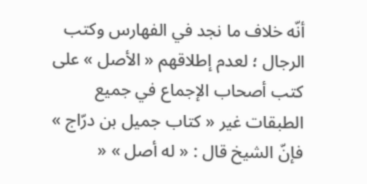أنّه خلاف ما نجد في الفهارس وكتب الرجال ؛ لعدم إطلاقهم « الأصل » على كتب أصحاب الإجماع في جميع الطبقات غير « كتاب جميل بن درّاج » فإنّ الشيخ قال : « له أصل » «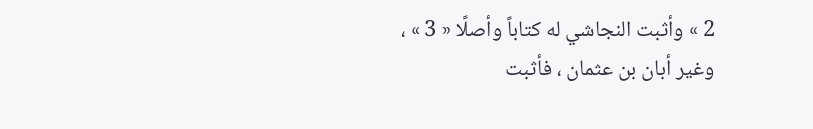2 » وأثبت النجاشي له كتاباً وأصلًا « 3 » ، وغير أبان بن عثمان ، فأثبت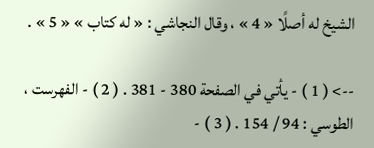الشيخ له أصلًا « 4 » ، وقال النجاشي : « له كتاب » « 5 » .

--> ( 1 ) - يأتي في الصفحة 380 - 381 . ( 2 ) - الفهرست ، الطوسي : 94 / 154 . ( 3 ) -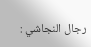رجال النجاشي :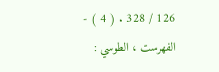126 / 328 . ( 4 ) - الفهرست ، الطوسي :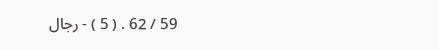59 / 62 . ( 5 ) - رجال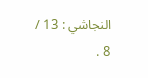النجاشي : 13 / 8 .